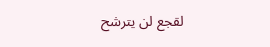لقجع لن يترشح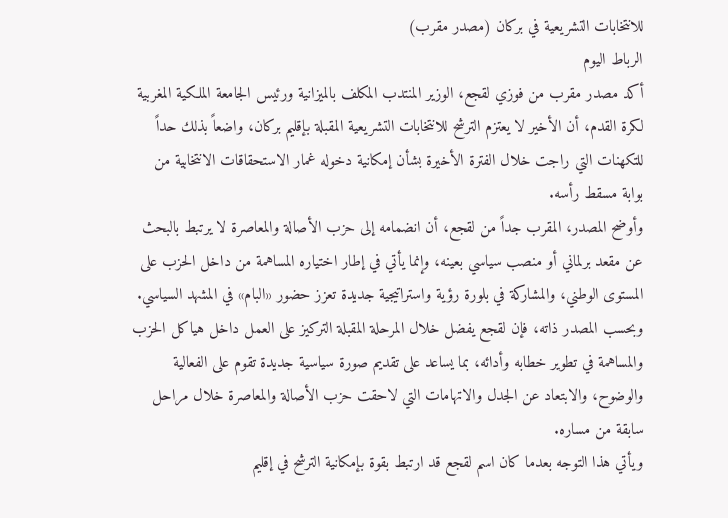للانتخابات التشريعية في بركان (مصدر مقرب)
الرباط اليوم
أكد مصدر مقرب من فوزي لقجع، الوزير المنتدب المكلف بالميزانية ورئيس الجامعة الملكية المغربية لكرة القدم، أن الأخير لا يعتزم الترشح للانتخابات التشريعية المقبلة بإقليم بركان، واضعاً بذلك حداً للتكهنات التي راجت خلال الفترة الأخيرة بشأن إمكانية دخوله غمار الاستحقاقات الانتخابية من بوابة مسقط رأسه.
وأوضح المصدر، المقرب جداً من لقجع، أن انضمامه إلى حزب الأصالة والمعاصرة لا يرتبط بالبحث عن مقعد برلماني أو منصب سياسي بعينه، وإنما يأتي في إطار اختياره المساهمة من داخل الحزب على المستوى الوطني، والمشاركة في بلورة رؤية واستراتيجية جديدة تعزز حضور «البام» في المشهد السياسي.
وبحسب المصدر ذاته، فإن لقجع يفضل خلال المرحلة المقبلة التركيز على العمل داخل هياكل الحزب والمساهمة في تطوير خطابه وأدائه، بما يساعد على تقديم صورة سياسية جديدة تقوم على الفعالية والوضوح، والابتعاد عن الجدل والاتهامات التي لاحقت حزب الأصالة والمعاصرة خلال مراحل سابقة من مساره.
ويأتي هذا التوجه بعدما كان اسم لقجع قد ارتبط بقوة بإمكانية الترشح في إقليم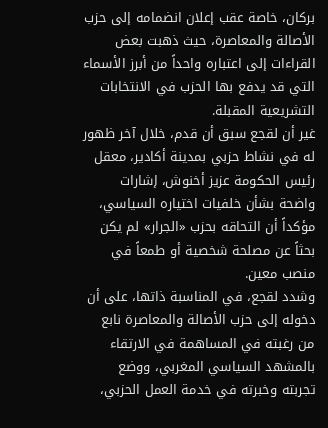بركان، خاصة عقب إعلان انضمامه إلى حزب الأصالة والمعاصرة، حيث ذهبت بعض القراءات إلى اعتباره واحداً من أبرز الأسماء التي قد يدفع بها الحزب في الانتخابات التشريعية المقبلة.
غير أن لقجع سبق أن قدم، خلال آخر ظهور له في نشاط حزبي بمدينة أكادير، معقل رئيس الحكومة عزيز أخنوش، إشارات واضحة بشأن خلفيات اختياره السياسي، مؤكداً أن التحاقه بحزب «الجرار» لم يكن بحثاً عن مصلحة شخصية أو طمعاً في منصب معين.
وشدد لقجع، في المناسبة ذاتها، على أن دخوله إلى حزب الأصالة والمعاصرة نابع من رغبته في المساهمة في الارتقاء بالمشهد السياسي المغربي، ووضع تجربته وخبرته في خدمة العمل الحزبي،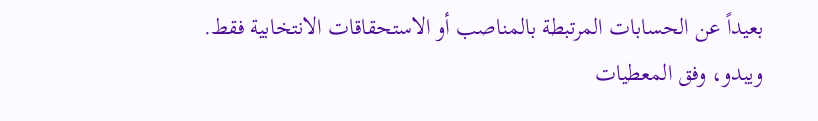بعيداً عن الحسابات المرتبطة بالمناصب أو الاستحقاقات الانتخابية فقط.
ويبدو، وفق المعطيات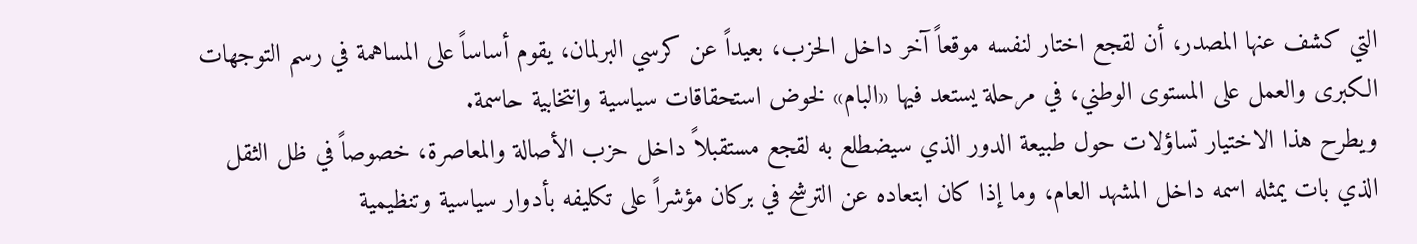التي كشف عنها المصدر، أن لقجع اختار لنفسه موقعاً آخر داخل الحزب، بعيداً عن كرسي البرلمان، يقوم أساساً على المساهمة في رسم التوجهات الكبرى والعمل على المستوى الوطني، في مرحلة يستعد فيها «البام» لخوض استحقاقات سياسية وانتخابية حاسمة.
ويطرح هذا الاختيار تساؤلات حول طبيعة الدور الذي سيضطلع به لقجع مستقبلاً داخل حزب الأصالة والمعاصرة، خصوصاً في ظل الثقل الذي بات يمثله اسمه داخل المشهد العام، وما إذا كان ابتعاده عن الترشح في بركان مؤشراً على تكليفه بأدوار سياسية وتنظيمية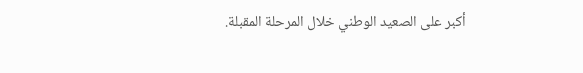أكبر على الصعيد الوطني خلال المرحلة المقبلة.